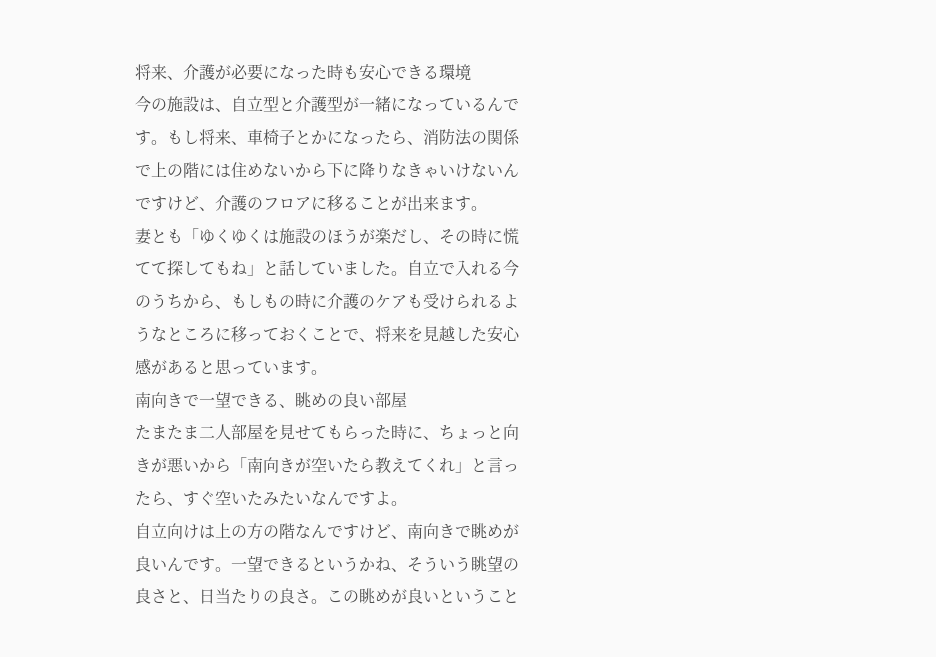将来、介護が必要になった時も安心できる環境
今の施設は、自立型と介護型が一緒になっているんです。もし将来、車椅子とかになったら、消防法の関係で上の階には住めないから下に降りなきゃいけないんですけど、介護のフロアに移ることが出来ます。
妻とも「ゆくゆくは施設のほうが楽だし、その時に慌てて探してもね」と話していました。自立で入れる今のうちから、もしもの時に介護のケアも受けられるようなところに移っておくことで、将来を見越した安心感があると思っています。
南向きで一望できる、眺めの良い部屋
たまたま二人部屋を見せてもらった時に、ちょっと向きが悪いから「南向きが空いたら教えてくれ」と言ったら、すぐ空いたみたいなんですよ。
自立向けは上の方の階なんですけど、南向きで眺めが良いんです。一望できるというかね、そういう眺望の良さと、日当たりの良さ。この眺めが良いということ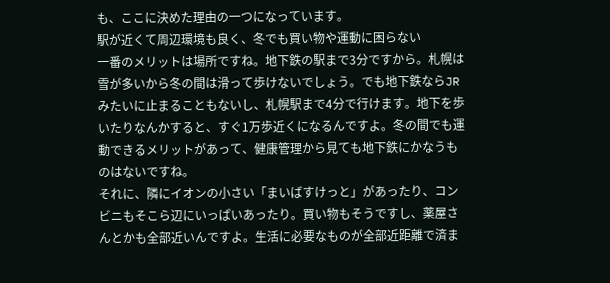も、ここに決めた理由の一つになっています。
駅が近くて周辺環境も良く、冬でも買い物や運動に困らない
一番のメリットは場所ですね。地下鉄の駅まで3分ですから。札幌は雪が多いから冬の間は滑って歩けないでしょう。でも地下鉄ならJRみたいに止まることもないし、札幌駅まで4分で行けます。地下を歩いたりなんかすると、すぐ1万歩近くになるんですよ。冬の間でも運動できるメリットがあって、健康管理から見ても地下鉄にかなうものはないですね。
それに、隣にイオンの小さい「まいばすけっと」があったり、コンビニもそこら辺にいっぱいあったり。買い物もそうですし、薬屋さんとかも全部近いんですよ。生活に必要なものが全部近距離で済ま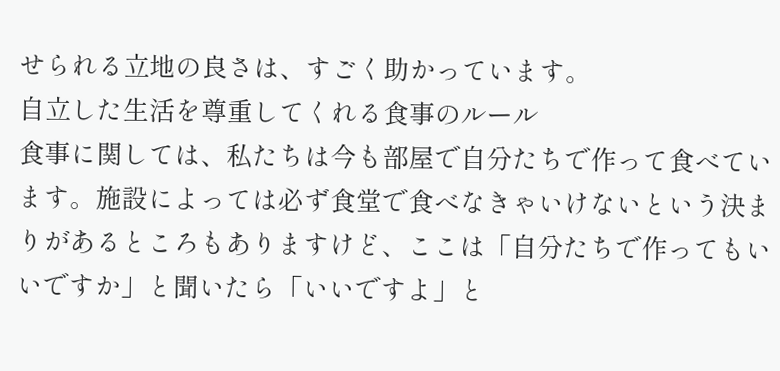せられる立地の良さは、すごく助かっています。
自立した生活を尊重してくれる食事のルール
食事に関しては、私たちは今も部屋で自分たちで作って食べています。施設によっては必ず食堂で食べなきゃいけないという決まりがあるところもありますけど、ここは「自分たちで作ってもいいですか」と聞いたら「いいですよ」と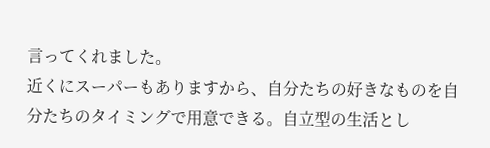言ってくれました。
近くにスーパーもありますから、自分たちの好きなものを自分たちのタイミングで用意できる。自立型の生活とし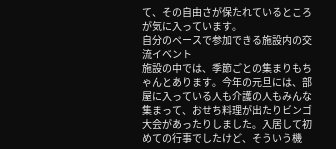て、その自由さが保たれているところが気に入っています。
自分のペースで参加できる施設内の交流イベント
施設の中では、季節ごとの集まりもちゃんとあります。今年の元旦には、部屋に入っている人も介護の人もみんな集まって、おせち料理が出たりビンゴ大会があったりしました。入居して初めての行事でしたけど、そういう機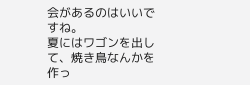会があるのはいいですね。
夏にはワゴンを出して、焼き鳥なんかを作っ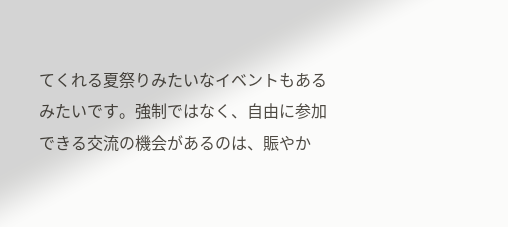てくれる夏祭りみたいなイベントもあるみたいです。強制ではなく、自由に参加できる交流の機会があるのは、賑やか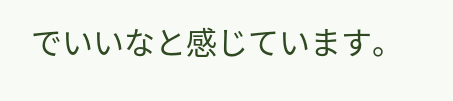でいいなと感じています。